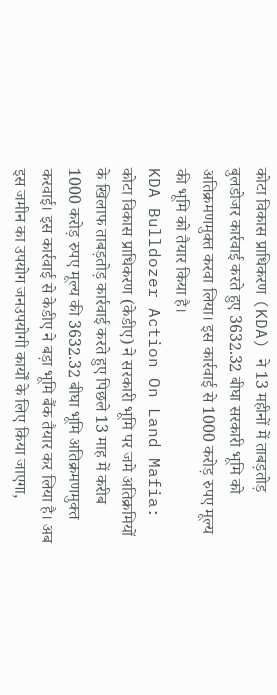कोटा विकास प्राधिकरण (KDA) ने 13 महीनों में ताबड़तोड़ बुलडोजर कार्रवाई करते हुए 3632.32 बीघा सरकारी भूमि को अतिक्रमणमुक्त करवा लिया। इस कार्रवाई से 1000 करोड़ रुपए मूल्य की भूमि को तैयार किया है।
KDA Bulldozer Action On Land Mafia: कोटा विकास प्राधिकरण (केडीए) ने सरकारी भूमि पर जमे अतिक्रमियों के खिलाफ ताबड़तोड़ कार्रवाई करते हुए पिछले 13 माह में करीब 1000 करोड़ रुपए मूल्य की 3632.32 बीघा भूमि अतिक्रमणमुक्त करवाई। इस कार्रवाई से केडीए ने बड़ा भूमि बैंक तैयार कर लिया है। अब इस जमीन का उपयोग जनउपयोगी कार्यों के लिए किया जाएगा,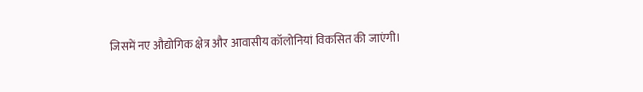जिसमें नए औद्योगिक क्षेत्र और आवासीय कॉलोनियां विकसित की जाएंगी।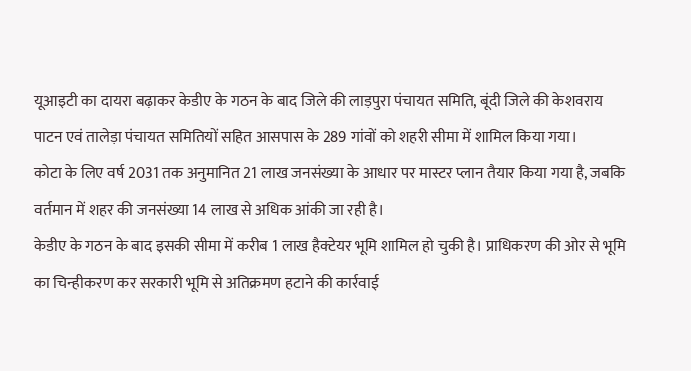यूआइटी का दायरा बढ़ाकर केडीए के गठन के बाद जिले की लाड़पुरा पंचायत समिति, बूंदी जिले की केशवराय पाटन एवं तालेड़ा पंचायत समितियों सहित आसपास के 289 गांवों को शहरी सीमा में शामिल किया गया।
कोटा के लिए वर्ष 2031 तक अनुमानित 21 लाख जनसंख्या के आधार पर मास्टर प्लान तैयार किया गया है, जबकि वर्तमान में शहर की जनसंख्या 14 लाख से अधिक आंकी जा रही है।
केडीए के गठन के बाद इसकी सीमा में करीब 1 लाख हैक्टेयर भूमि शामिल हो चुकी है। प्राधिकरण की ओर से भूमि का चिन्हीकरण कर सरकारी भूमि से अतिक्रमण हटाने की कार्रवाई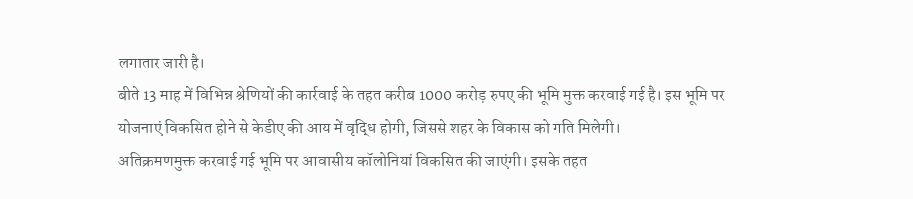लगातार जारी है।
बीते 13 माह में विभिन्न श्रेणियों की कार्रवाई के तहत करीब 1000 करोड़ रुपए की भूमि मुक्त करवाई गई है। इस भूमि पर योजनाएं विकसित होने से केडीए की आय में वृद्धि होगी, जिससे शहर के विकास को गति मिलेगी।
अतिक्रमणमुक्त करवाई गई भूमि पर आवासीय कॉलोनियां विकसित की जाएंगी। इसके तहत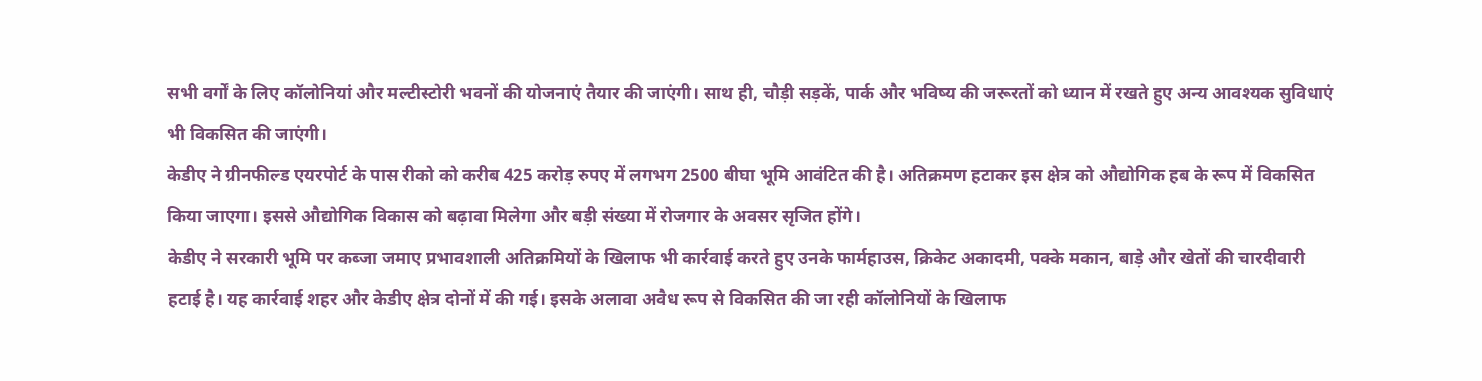सभी वर्गों के लिए कॉलोनियां और मल्टीस्टोरी भवनों की योजनाएं तैयार की जाएंगी। साथ ही, चौड़ी सड़कें, पार्क और भविष्य की जरूरतों को ध्यान में रखते हुए अन्य आवश्यक सुविधाएं भी विकसित की जाएंगी।
केडीए ने ग्रीनफील्ड एयरपोर्ट के पास रीको को करीब 425 करोड़ रुपए में लगभग 2500 बीघा भूमि आवंटित की है। अतिक्रमण हटाकर इस क्षेत्र को औद्योगिक हब के रूप में विकसित किया जाएगा। इससे औद्योगिक विकास को बढ़ावा मिलेगा और बड़ी संख्या में रोजगार के अवसर सृजित होंगे।
केडीए ने सरकारी भूमि पर कब्जा जमाए प्रभावशाली अतिक्रमियों के खिलाफ भी कार्रवाई करते हुए उनके फार्महाउस, क्रिकेट अकादमी, पक्के मकान, बाड़े और खेतों की चारदीवारी हटाई है। यह कार्रवाई शहर और केडीए क्षेत्र दोनों में की गई। इसके अलावा अवैध रूप से विकसित की जा रही कॉलोनियों के खिलाफ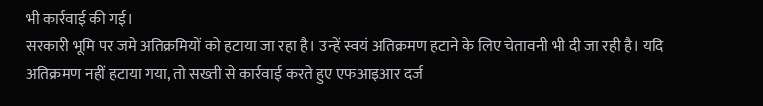भी कार्रवाई की गई।
सरकारी भूमि पर जमे अतिक्रमियों को हटाया जा रहा है। उन्हें स्वयं अतिक्रमण हटाने के लिए चेतावनी भी दी जा रही है। यदि अतिक्रमण नहीं हटाया गया, तो सख्ती से कार्रवाई करते हुए एफआइआर दर्ज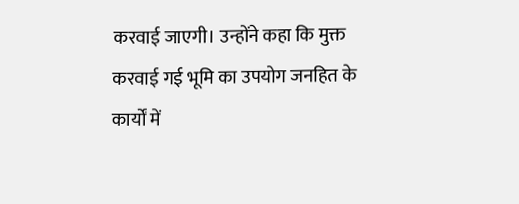करवाई जाएगी। उन्होंने कहा कि मुक्त करवाई गई भूमि का उपयोग जनहित के कार्यों में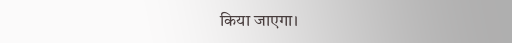किया जाएगा।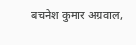बचनेश कुमार अग्रवाल,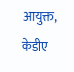आयुक्त, केडीए